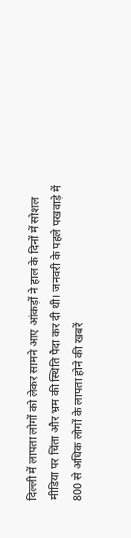दिल्ली में लापता लोगों को लेकर सामने आए आंकड़ों ने हाल के दिनों में सोशल मीडिया पर चिंता और भ्रम की स्थिति पैदा कर दी थी। जनवरी के पहले पखवाड़े में 800 से अधिक लोगों के लापता होने की खबरें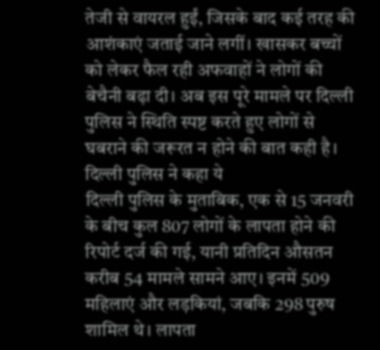तेजी से वायरल हुईं, जिसके बाद कई तरह की आशंकाएं जताई जाने लगीं। खासकर बच्चों को लेकर फैल रही अफवाहों ने लोगों की बेचैनी बढ़ा दी। अब इस पूरे मामले पर दिल्ली पुलिस ने स्थिति स्पष्ट करते हुए लोगों से घबराने की जरूरत न होने की बात कही है।
दिल्ली पुलिस ने कहा ये
दिल्ली पुलिस के मुताबिक, एक से 15 जनवरी के बीच कुल 807 लोगों के लापता होने की रिपोर्ट दर्ज की गई, यानी प्रतिदिन औसतन करीब 54 मामले सामने आए। इनमें 509 महिलाएं और लड़कियां, जबकि 298 पुरुष शामिल थे। लापता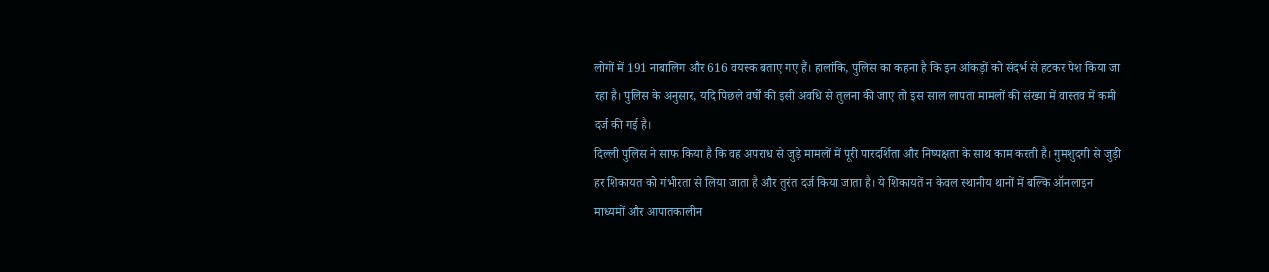लोगों में 191 नाबालिग और 616 वयस्क बताए गए हैं। हालांकि, पुलिस का कहना है कि इन आंकड़ों को संदर्भ से हटकर पेश किया जा रहा है। पुलिस के अनुसार, यदि पिछले वर्षों की इसी अवधि से तुलना की जाए तो इस साल लापता मामलों की संख्या में वास्तव में कमी दर्ज की गई है।
दिल्ली पुलिस ने साफ किया है कि वह अपराध से जुड़े मामलों में पूरी पारदर्शिता और निष्पक्षता के साथ काम करती है। गुमशुदगी से जुड़ी हर शिकायत को गंभीरता से लिया जाता है और तुरंत दर्ज किया जाता है। ये शिकायतें न केवल स्थानीय थानों में बल्कि ऑनलाइन माध्यमों और आपातकालीन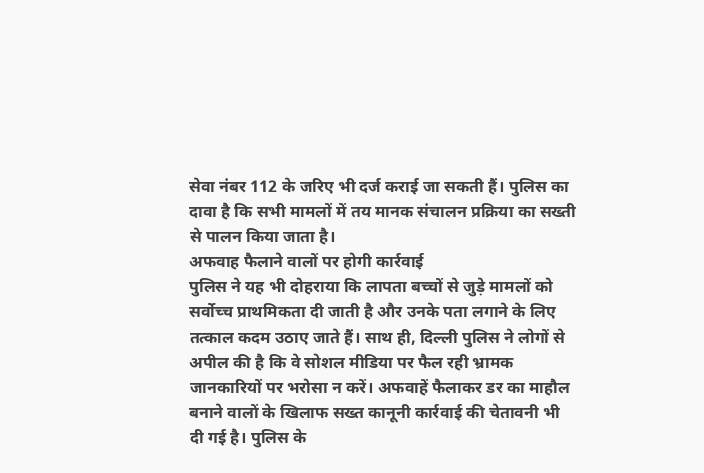सेवा नंबर 112 के जरिए भी दर्ज कराई जा सकती हैं। पुलिस का दावा है कि सभी मामलों में तय मानक संचालन प्रक्रिया का सख्ती से पालन किया जाता है।
अफवाह फैलाने वालों पर होगी कार्रवाई
पुलिस ने यह भी दोहराया कि लापता बच्चों से जुड़े मामलों को सर्वोच्च प्राथमिकता दी जाती है और उनके पता लगाने के लिए तत्काल कदम उठाए जाते हैं। साथ ही, दिल्ली पुलिस ने लोगों से अपील की है कि वे सोशल मीडिया पर फैल रही भ्रामक जानकारियों पर भरोसा न करें। अफवाहें फैलाकर डर का माहौल बनाने वालों के खिलाफ सख्त कानूनी कार्रवाई की चेतावनी भी दी गई है। पुलिस के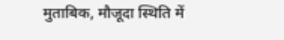मुताबिक, मौजूदा स्थिति में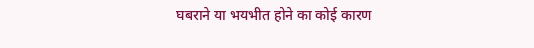घबराने या भयभीत होने का कोई कारण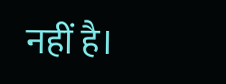नहीं है।